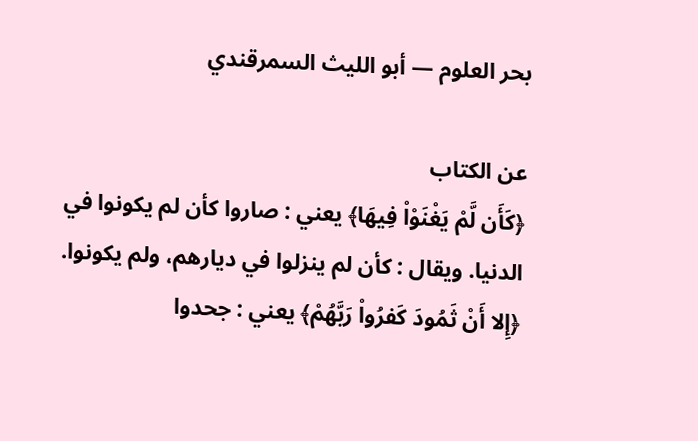بحر العلوم — أبو الليث السمرقندي

عن الكتاب
﴿كَأَن لَّمْ يَغْنَوْاْ فِيهَا﴾ يعني : صاروا كأن لم يكونوا في الدنيا. ويقال : كأن لم ينزلوا في ديارهم، ولم يكونوا.
﴿إِلا أَنْ ثَمُودَ كَفرُواْ رَبَّهُمْ﴾ يعني : جحدوا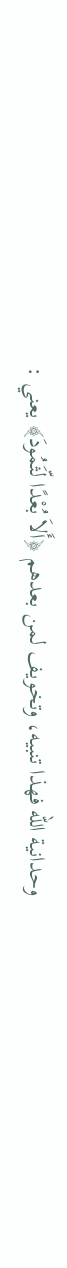وحدانية الله فهذا تنبيه، وتخويف لمن بعدهم ﴿أَلاَ بُعْدًا لّثَمُودَ﴾ يعني :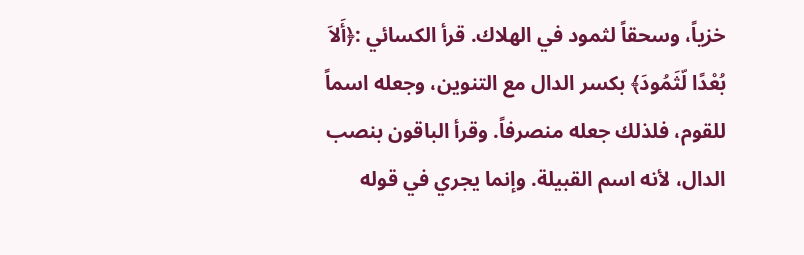خزياً، وسحقاً لثمود في الهلاك. قرأ الكسائي :﴿أَلاَ بُعْدًا لّثَمُودَ﴾ بكسر الدال مع التنوين، وجعله اسماً للقوم، فلذلك جعله منصرفاً. وقرأ الباقون بنصب الدال، لأنه اسم القبيلة. وإنما يجري في قوله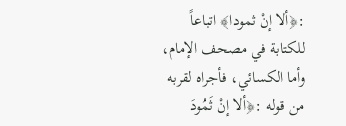:﴿ألا إنْ ثمودا﴾ اتباعاً للكتابة في مصحف الإمام، وأما الكسائي، فأجراه لقربه من قوله :﴿ألا إنْ ثَمُودَ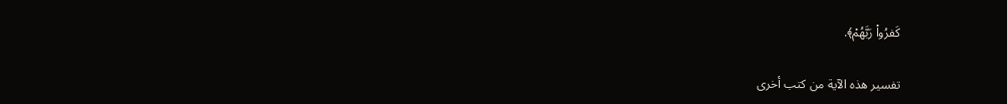كَفرُواْ رَبَّهُمْ﴾.

تفسير هذه الآية من كتب أخرى